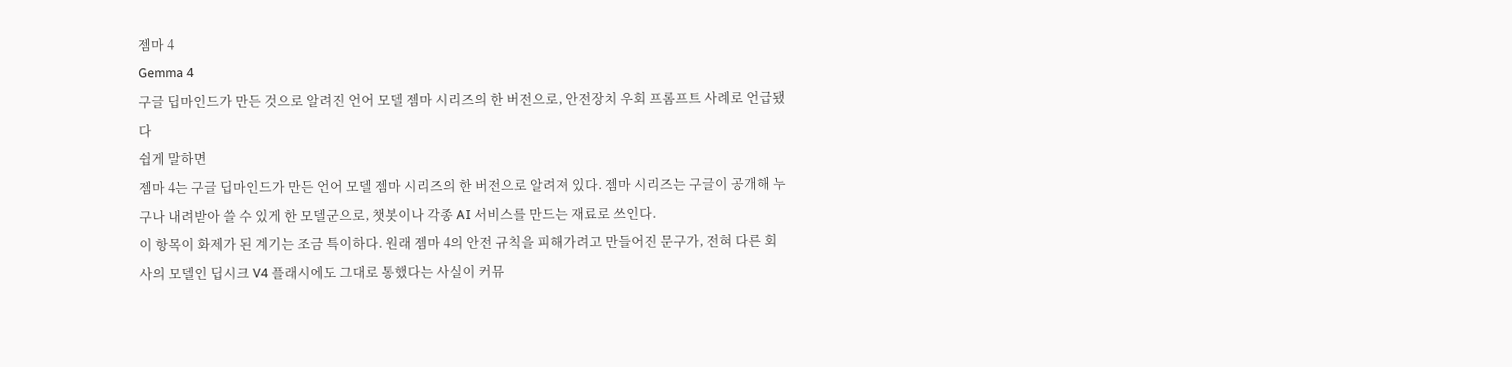젬마 4
Gemma 4
구글 딥마인드가 만든 것으로 알려진 언어 모델 젬마 시리즈의 한 버전으로, 안전장치 우회 프롬프트 사례로 언급됐다
쉽게 말하면
젬마 4는 구글 딥마인드가 만든 언어 모델 젬마 시리즈의 한 버전으로 알려져 있다. 젬마 시리즈는 구글이 공개해 누구나 내려받아 쓸 수 있게 한 모델군으로, 챗봇이나 각종 AI 서비스를 만드는 재료로 쓰인다.
이 항목이 화제가 된 계기는 조금 특이하다. 원래 젬마 4의 안전 규칙을 피해가려고 만들어진 문구가, 전혀 다른 회사의 모델인 딥시크 V4 플래시에도 그대로 통했다는 사실이 커뮤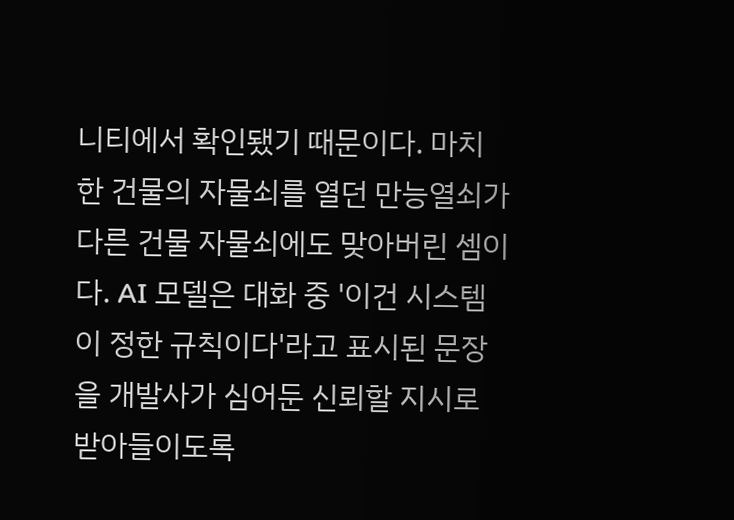니티에서 확인됐기 때문이다. 마치 한 건물의 자물쇠를 열던 만능열쇠가 다른 건물 자물쇠에도 맞아버린 셈이다. AI 모델은 대화 중 '이건 시스템이 정한 규칙이다'라고 표시된 문장을 개발사가 심어둔 신뢰할 지시로 받아들이도록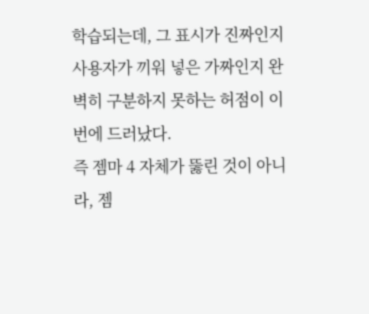학습되는데, 그 표시가 진짜인지 사용자가 끼워 넣은 가짜인지 완벽히 구분하지 못하는 허점이 이번에 드러났다.
즉 젬마 4 자체가 뚫린 것이 아니라, 젬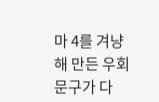마 4를 겨냥해 만든 우회 문구가 다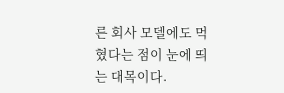른 회사 모델에도 먹혔다는 점이 눈에 띄는 대목이다.